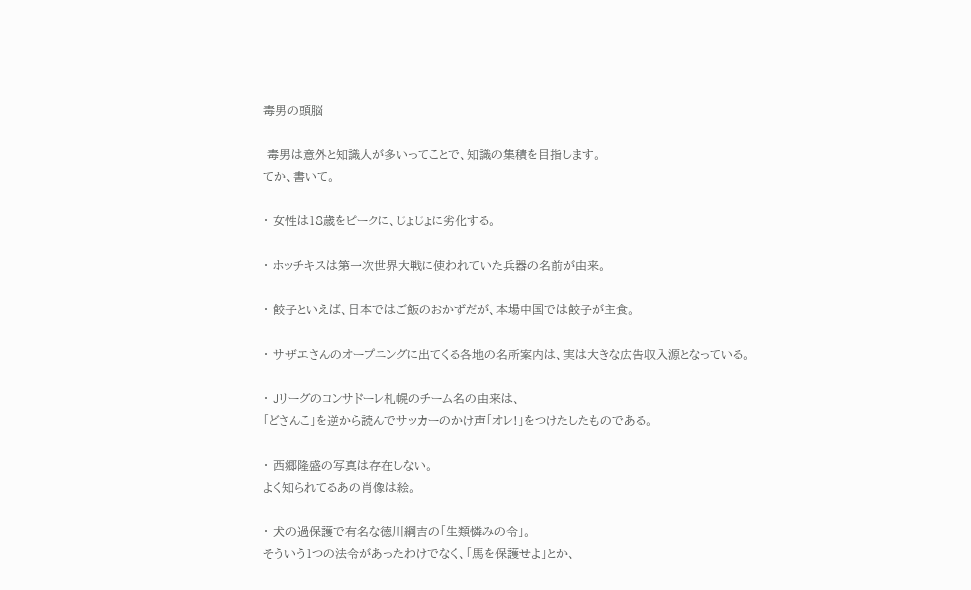毒男の頭脳

 毒男は意外と知識人が多いってことで、知識の集積を目指します。
てか、書いて。

・ 女性は18歳をピークに、じょじょに劣化する。

・ ホッチキスは第一次世界大戦に使われていた兵器の名前が由来。

・ 餃子といえば、日本ではご飯のおかずだが、本場中国では餃子が主食。

・ サザエさんのオープニングに出てくる各地の名所案内は、実は大きな広告収入源となっている。

・ Jリーグのコンサドーレ札幌のチーム名の由来は、
「どさんこ」を逆から読んでサッカーのかけ声「オレ!」をつけたしたものである。

・ 西郷隆盛の写真は存在しない。
よく知られてるあの肖像は絵。

・ 犬の過保護で有名な徳川綱吉の「生類憐みの令」。
そういう1つの法令があったわけでなく、「馬を保護せよ」とか、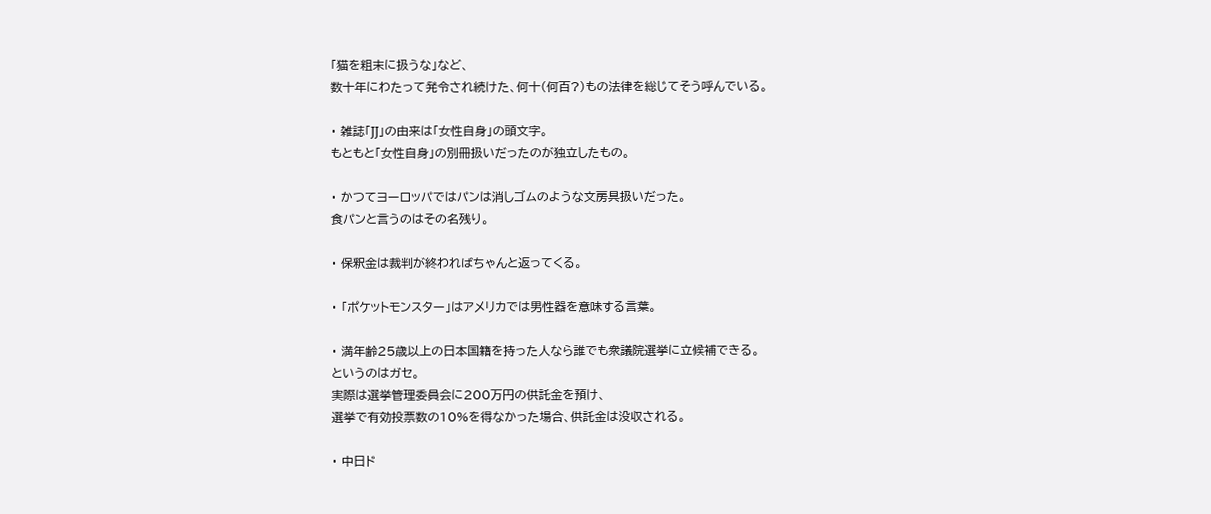「猫を粗末に扱うな」など、
数十年にわたって発令され続けた、何十(何百?)もの法律を総じてそう呼んでいる。

・ 雑誌「JJ」の由来は「女性自身」の頭文字。
もともと「女性自身」の別冊扱いだったのが独立したもの。

・ かつてヨーロッパではパンは消しゴムのような文房具扱いだった。
食パンと言うのはその名残り。

・ 保釈金は裁判が終わればちゃんと返ってくる。

・ 「ポケットモンスター」はアメリカでは男性器を意味する言葉。

・ 満年齢25歳以上の日本国籍を持った人なら誰でも衆議院選挙に立候補できる。
というのはガセ。
実際は選挙管理委員会に200万円の供託金を預け、
選挙で有効投票数の10%を得なかった場合、供託金は没収される。

・ 中日ド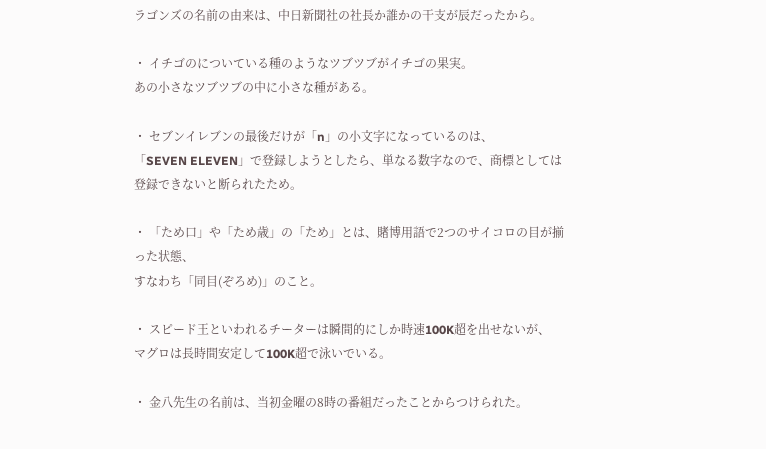ラゴンズの名前の由来は、中日新聞社の社長か誰かの干支が辰だったから。

・ イチゴのについている種のようなツブツブがイチゴの果実。
あの小さなツブツブの中に小さな種がある。

・ セブンイレブンの最後だけが「n」の小文字になっているのは、
「SEVEN ELEVEN」で登録しようとしたら、単なる数字なので、商標としては登録できないと断られたため。

・ 「ため口」や「ため歳」の「ため」とは、賭博用語で2つのサイコロの目が揃った状態、
すなわち「同目(ぞろめ)」のこと。

・ スピード王といわれるチーターは瞬間的にしか時速100K超を出せないが、
マグロは長時間安定して100K超で泳いでいる。

・ 金八先生の名前は、当初金曜の8時の番組だったことからつけられた。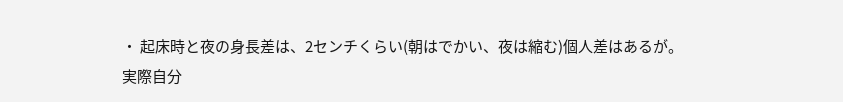・ 起床時と夜の身長差は、2センチくらい(朝はでかい、夜は縮む)個人差はあるが。
実際自分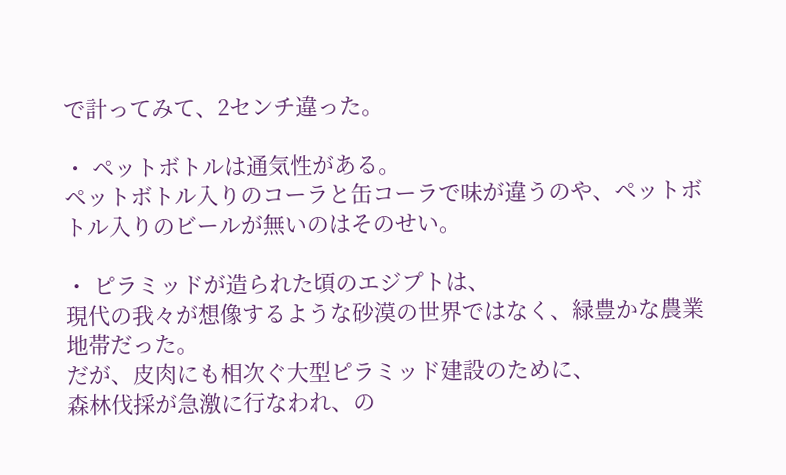で計ってみて、2センチ違った。

・ ペットボトルは通気性がある。
ペットボトル入りのコーラと缶コーラで味が違うのや、ペットボトル入りのビールが無いのはそのせい。

・ ピラミッドが造られた頃のエジプトは、
現代の我々が想像するような砂漠の世界ではなく、緑豊かな農業地帯だった。
だが、皮肉にも相次ぐ大型ピラミッド建設のために、
森林伐採が急激に行なわれ、の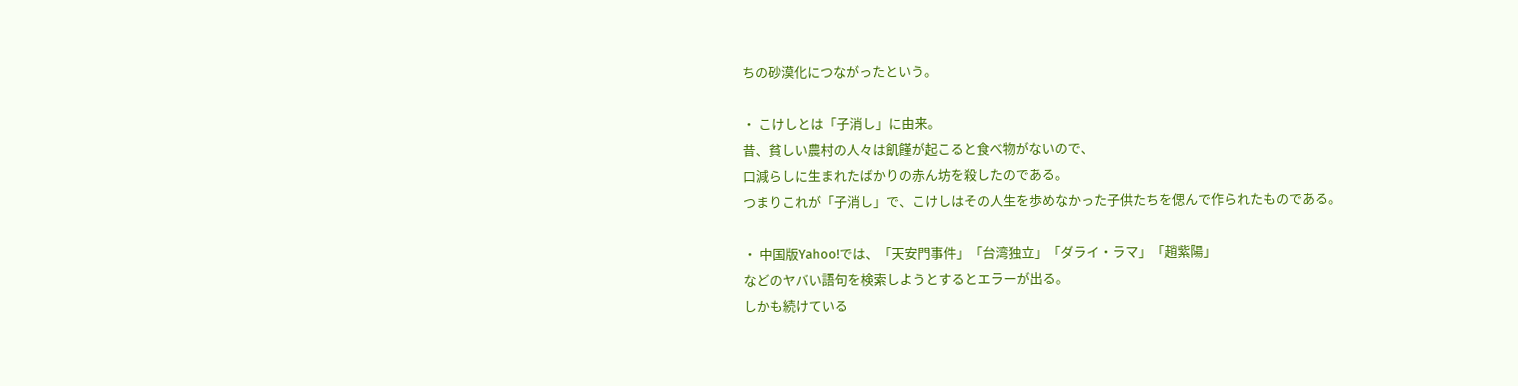ちの砂漠化につながったという。

・ こけしとは「子消し」に由来。
昔、貧しい農村の人々は飢饉が起こると食べ物がないので、
口減らしに生まれたばかりの赤ん坊を殺したのである。
つまりこれが「子消し」で、こけしはその人生を歩めなかった子供たちを偲んで作られたものである。

・ 中国版Yahoo!では、「天安門事件」「台湾独立」「ダライ・ラマ」「趙紫陽」
などのヤバい語句を検索しようとするとエラーが出る。
しかも続けている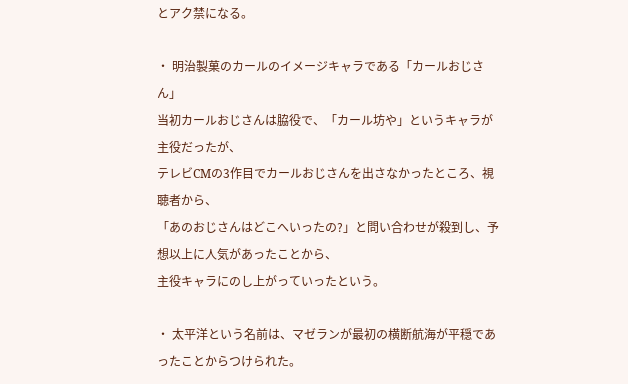とアク禁になる。

・ 明治製菓のカールのイメージキャラである「カールおじさん」
当初カールおじさんは脇役で、「カール坊や」というキャラが主役だったが、
テレビCMの3作目でカールおじさんを出さなかったところ、視聴者から、
「あのおじさんはどこへいったの?」と問い合わせが殺到し、予想以上に人気があったことから、
主役キャラにのし上がっていったという。

・ 太平洋という名前は、マゼランが最初の横断航海が平穏であったことからつけられた。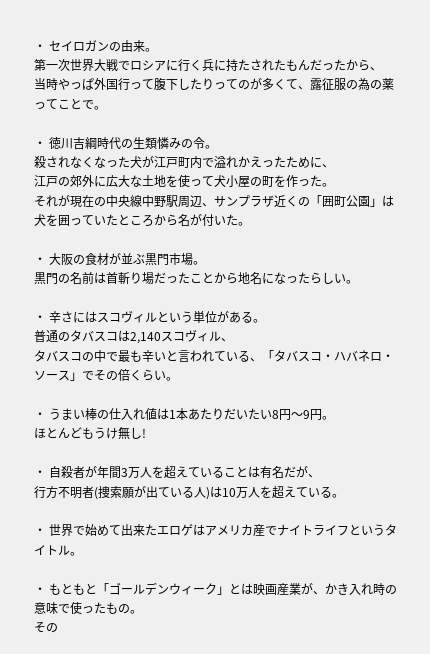・ セイロガンの由来。
第一次世界大戦でロシアに行く兵に持たされたもんだったから、
当時やっぱ外国行って腹下したりってのが多くて、露征服の為の薬ってことで。

・ 徳川吉綱時代の生類憐みの令。
殺されなくなった犬が江戸町内で溢れかえったために、
江戸の郊外に広大な土地を使って犬小屋の町を作った。
それが現在の中央線中野駅周辺、サンプラザ近くの「囲町公園」は犬を囲っていたところから名が付いた。

・ 大阪の食材が並ぶ黒門市場。
黒門の名前は首斬り場だったことから地名になったらしい。

・ 辛さにはスコヴィルという単位がある。
普通のタバスコは2,140スコヴィル、
タバスコの中で最も辛いと言われている、「タバスコ・ハバネロ・ソース」でその倍くらい。

・ うまい棒の仕入れ値は1本あたりだいたい8円〜9円。
ほとんどもうけ無し!

・ 自殺者が年間3万人を超えていることは有名だが、
行方不明者(捜索願が出ている人)は10万人を超えている。

・ 世界で始めて出来たエロゲはアメリカ産でナイトライフというタイトル。

・ もともと「ゴールデンウィーク」とは映画産業が、かき入れ時の意味で使ったもの。
その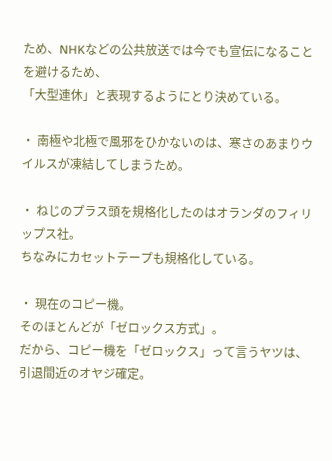ため、NHKなどの公共放送では今でも宣伝になることを避けるため、
「大型連休」と表現するようにとり決めている。

・ 南極や北極で風邪をひかないのは、寒さのあまりウイルスが凍結してしまうため。

・ ねじのプラス頭を規格化したのはオランダのフィリップス社。
ちなみにカセットテープも規格化している。

・ 現在のコピー機。
そのほとんどが「ゼロックス方式」。
だから、コピー機を「ゼロックス」って言うヤツは、引退間近のオヤジ確定。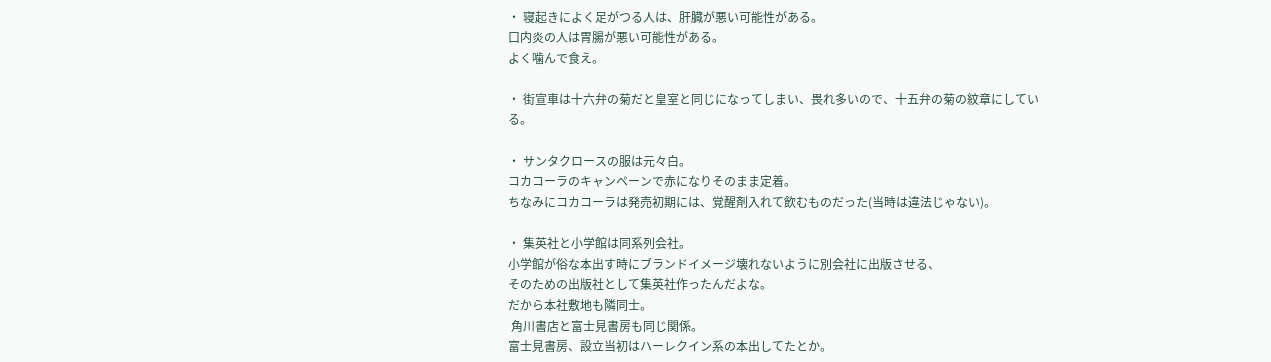・ 寝起きによく足がつる人は、肝臓が悪い可能性がある。
口内炎の人は胃腸が悪い可能性がある。
よく噛んで食え。

・ 街宣車は十六弁の菊だと皇室と同じになってしまい、畏れ多いので、十五弁の菊の紋章にしている。

・ サンタクロースの服は元々白。
コカコーラのキャンペーンで赤になりそのまま定着。
ちなみにコカコーラは発売初期には、覚醒剤入れて飲むものだった(当時は違法じゃない)。

・ 集英社と小学館は同系列会社。
小学館が俗な本出す時にブランドイメージ壊れないように別会社に出版させる、
そのための出版社として集英社作ったんだよな。
だから本社敷地も隣同士。
 角川書店と富士見書房も同じ関係。
富士見書房、設立当初はハーレクイン系の本出してたとか。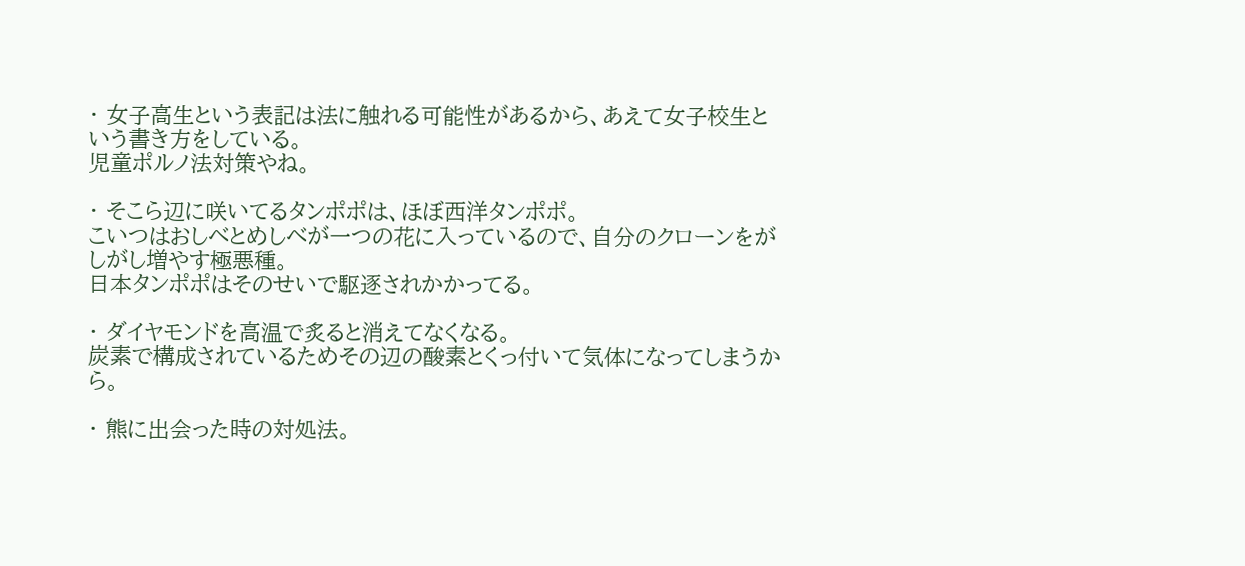・ 女子高生という表記は法に触れる可能性があるから、あえて女子校生という書き方をしている。
児童ポルノ法対策やね。

・ そこら辺に咲いてるタンポポは、ほぼ西洋タンポポ。
こいつはおしべとめしべが一つの花に入っているので、自分のクローンをがしがし増やす極悪種。
日本タンポポはそのせいで駆逐されかかってる。

・ ダイヤモンドを高温で炙ると消えてなくなる。
炭素で構成されているためその辺の酸素とくっ付いて気体になってしまうから。

・ 熊に出会った時の対処法。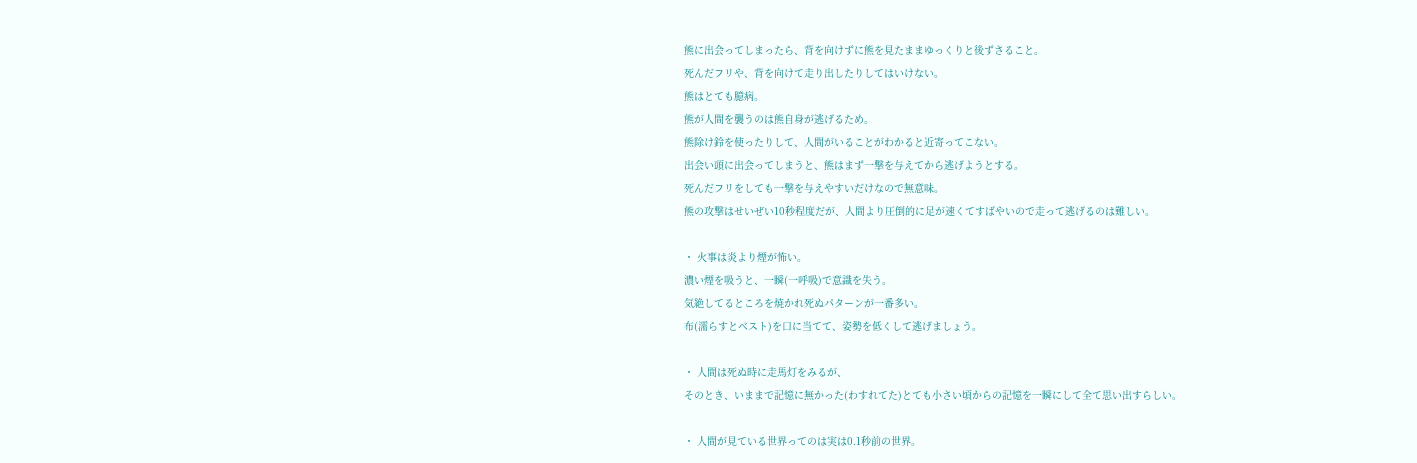熊に出会ってしまったら、背を向けずに熊を見たままゆっくりと後ずさること。
死んだフリや、背を向けて走り出したりしてはいけない。
熊はとても臆病。
熊が人間を襲うのは熊自身が逃げるため。
熊除け鈴を使ったりして、人間がいることがわかると近寄ってこない。
出会い頭に出会ってしまうと、熊はまず一撃を与えてから逃げようとする。
死んだフリをしても一撃を与えやすいだけなので無意味。
熊の攻撃はせいぜい10秒程度だが、人間より圧倒的に足が速くてすばやいので走って逃げるのは難しい。

・ 火事は炎より煙が怖い。
濃い煙を吸うと、一瞬(一呼吸)で意識を失う。
気絶してるところを焼かれ死ぬパターンが一番多い。
布(濡らすとベスト)を口に当てて、姿勢を低くして逃げましょう。

・ 人間は死ぬ時に走馬灯をみるが、
そのとき、いままで記憶に無かった(わすれてた)とても小さい頃からの記憶を一瞬にして全て思い出すらしい。

・ 人間が見ている世界ってのは実は0.1秒前の世界。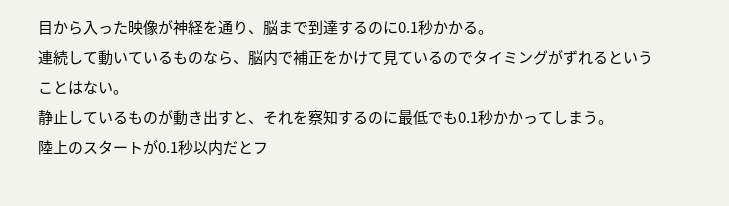目から入った映像が神経を通り、脳まで到達するのに0.1秒かかる。
連続して動いているものなら、脳内で補正をかけて見ているのでタイミングがずれるということはない。
静止しているものが動き出すと、それを察知するのに最低でも0.1秒かかってしまう。
陸上のスタートが0.1秒以内だとフ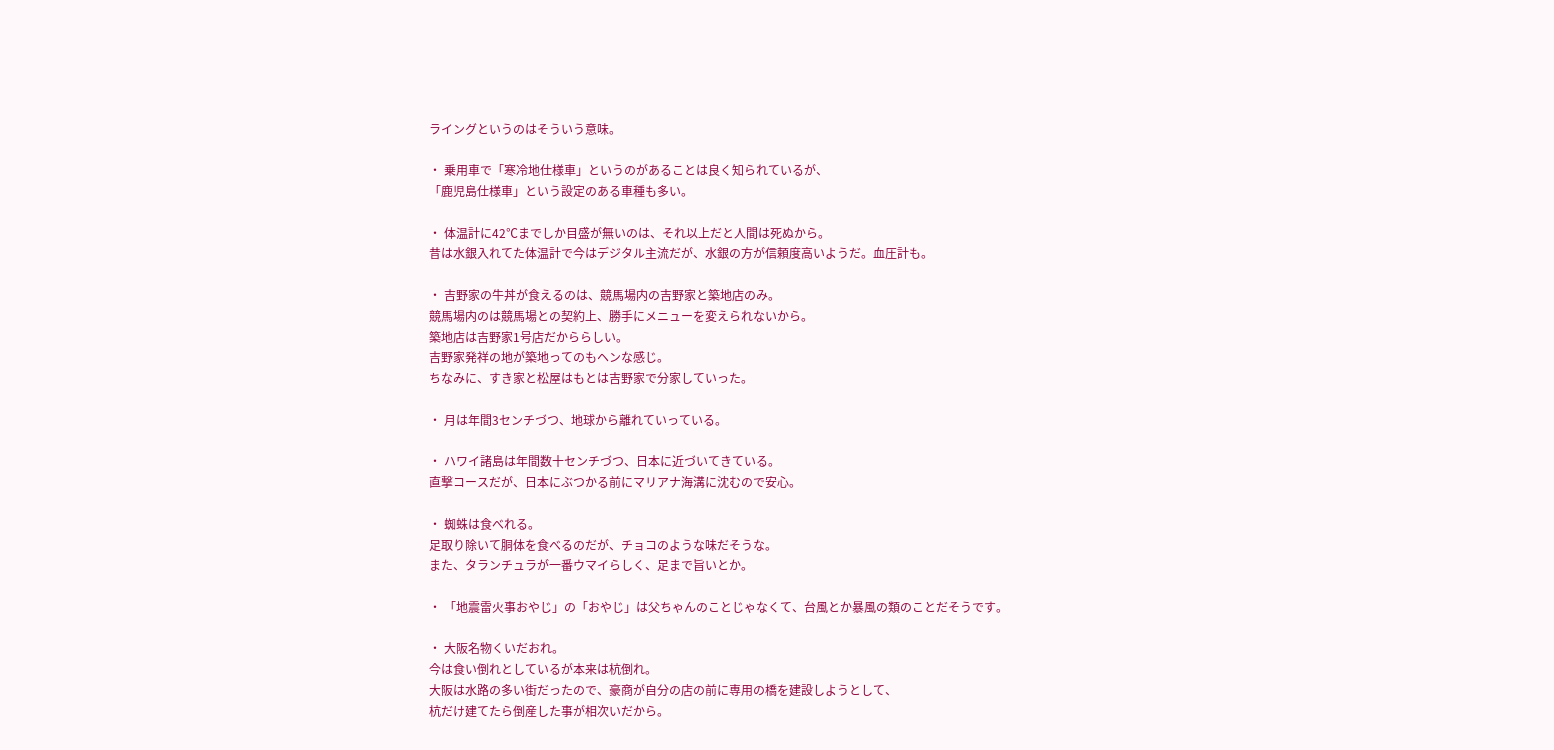ライングというのはそういう意味。

・ 乗用車で「寒冷地仕様車」というのがあることは良く知られているが、
「鹿児島仕様車」という設定のある車種も多い。

・ 体温計に42℃までしか目盛が無いのは、それ以上だと人間は死ぬから。
昔は水銀入れてた体温計で今はデジタル主流だが、水銀の方が信頼度高いようだ。血圧計も。

・ 吉野家の牛丼が食えるのは、競馬場内の吉野家と築地店のみ。
競馬場内のは競馬場との契約上、勝手にメニューを変えられないから。
築地店は吉野家1号店だかららしい。
吉野家発祥の地が築地ってのもヘンな感じ。
ちなみに、すき家と松屋はもとは吉野家で分家していった。

・ 月は年間3センチづつ、地球から離れていっている。

・ ハワイ諸島は年間数十センチづつ、日本に近づいてきている。
直撃コースだが、日本にぶつかる前にマリアナ海溝に沈むので安心。

・ 蜘蛛は食べれる。
足取り除いて胴体を食べるのだが、チョコのような味だそうな。
また、タランチュラが一番ウマイらしく、足まで旨いとか。

・ 「地震雷火事おやじ」の「おやじ」は父ちゃんのことじゃなくて、台風とか暴風の類のことだそうです。

・ 大阪名物くいだおれ。
今は食い倒れとしているが本来は杭倒れ。
大阪は水路の多い街だったので、豪商が自分の店の前に専用の橋を建設しようとして、
杭だけ建てたら倒産した事が相次いだから。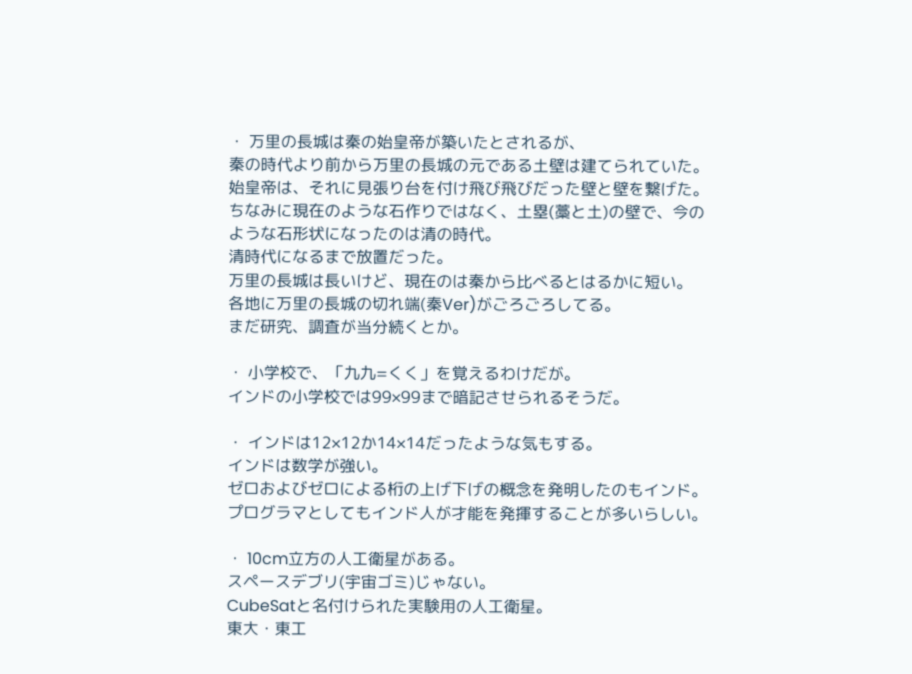・ 万里の長城は秦の始皇帝が築いたとされるが、
秦の時代より前から万里の長城の元である土壁は建てられていた。
始皇帝は、それに見張り台を付け飛び飛びだった壁と壁を繋げた。
ちなみに現在のような石作りではなく、土塁(藁と土)の壁で、今のような石形状になったのは清の時代。
清時代になるまで放置だった。
万里の長城は長いけど、現在のは秦から比べるとはるかに短い。
各地に万里の長城の切れ端(秦Ver)がごろごろしてる。
まだ研究、調査が当分続くとか。

・ 小学校で、「九九=くく」を覚えるわけだが。
インドの小学校では99×99まで暗記させられるそうだ。

・ インドは12×12か14×14だったような気もする。
インドは数学が強い。
ゼロおよびゼロによる桁の上げ下げの概念を発明したのもインド。
プログラマとしてもインド人が才能を発揮することが多いらしい。

・ 10cm立方の人工衛星がある。
スペースデブリ(宇宙ゴミ)じゃない。
CubeSatと名付けられた実験用の人工衛星。
東大・東工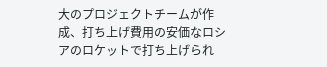大のプロジェクトチームが作成、打ち上げ費用の安価なロシアのロケットで打ち上げられ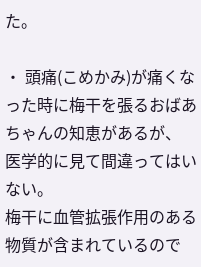た。

・ 頭痛(こめかみ)が痛くなった時に梅干を張るおばあちゃんの知恵があるが、
医学的に見て間違ってはいない。
梅干に血管拡張作用のある物質が含まれているので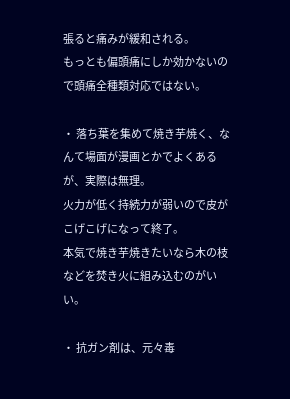張ると痛みが緩和される。
もっとも偏頭痛にしか効かないので頭痛全種類対応ではない。

・ 落ち葉を集めて焼き芋焼く、なんて場面が漫画とかでよくあるが、実際は無理。
火力が低く持続力が弱いので皮がこげこげになって終了。
本気で焼き芋焼きたいなら木の枝などを焚き火に組み込むのがいい。

・ 抗ガン剤は、元々毒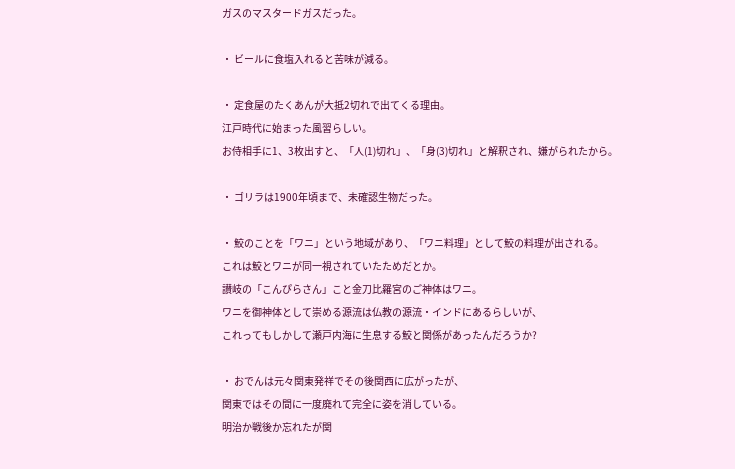ガスのマスタードガスだった。

・ ビールに食塩入れると苦味が減る。

・ 定食屋のたくあんが大抵2切れで出てくる理由。
江戸時代に始まった風習らしい。
お侍相手に1、3枚出すと、「人(1)切れ」、「身(3)切れ」と解釈され、嫌がられたから。

・ ゴリラは1900年頃まで、未確認生物だった。

・ 鮫のことを「ワニ」という地域があり、「ワニ料理」として鮫の料理が出される。
これは鮫とワニが同一視されていたためだとか。
讃岐の「こんぴらさん」こと金刀比羅宮のご神体はワニ。
ワニを御神体として崇める源流は仏教の源流・インドにあるらしいが、
これってもしかして瀬戸内海に生息する鮫と関係があったんだろうか?

・ おでんは元々関東発祥でその後関西に広がったが、
関東ではその間に一度廃れて完全に姿を消している。
明治か戦後か忘れたが関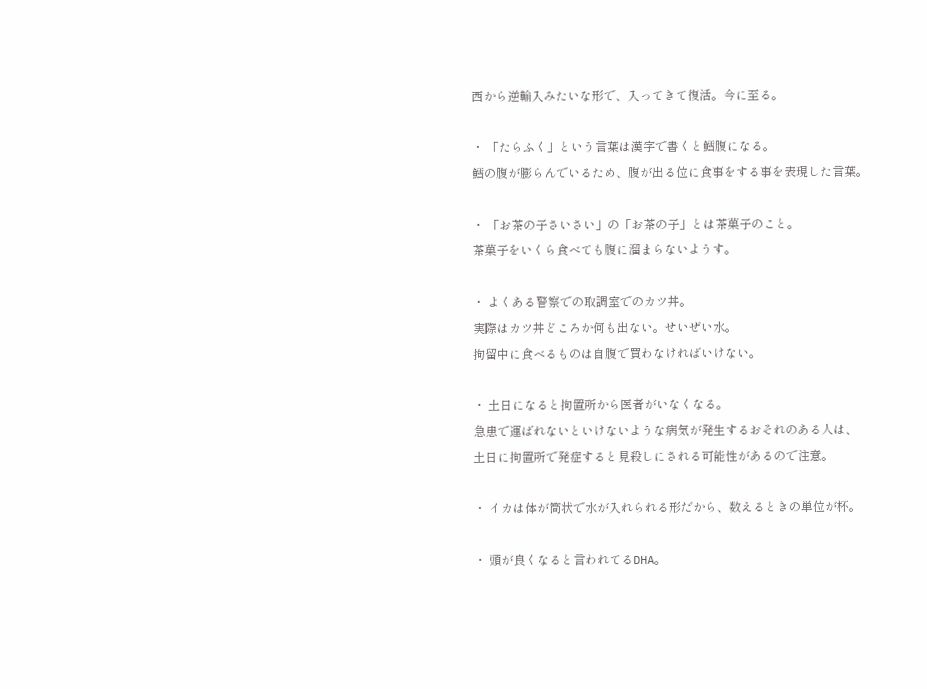西から逆輸入みたいな形で、入ってきて復活。今に至る。

・ 「たらふく」という言葉は漢字で書くと鱈腹になる。
鱈の腹が膨らんでいるため、腹が出る位に食事をする事を表現した言葉。

・ 「お茶の子さいさい」の「お茶の子」とは茶菓子のこと。
茶菓子をいくら食べても腹に溜まらないようす。

・ よくある警察での取調室でのカツ丼。
実際はカツ丼どころか何も出ない。せいぜい水。
拘留中に食べるものは自腹で買わなければいけない。

・ 土日になると拘置所から医者がいなくなる。
急患で運ばれないといけないような病気が発生するおそれのある人は、
土日に拘置所で発症すると見殺しにされる可能性があるので注意。

・ イカは体が筒状で水が入れられる形だから、数えるときの単位が杯。

・ 頭が良くなると言われてるDHA。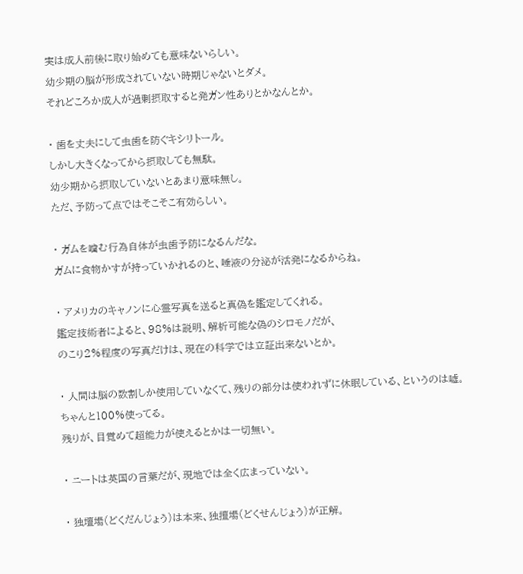実は成人前後に取り始めても意味ないらしい。
幼少期の脳が形成されていない時期じゃないとダメ。
それどころか成人が過剰摂取すると発ガン性ありとかなんとか。

・ 歯を丈夫にして虫歯を防ぐキシリトール。
しかし大きくなってから摂取しても無駄。
幼少期から摂取していないとあまり意味無し。
ただ、予防って点ではそこそこ有効らしい。

・ ガムを噛む行為自体が虫歯予防になるんだな。
ガムに食物かすが持っていかれるのと、唾液の分泌が活発になるからね。

・ アメリカのキャノンに心霊写真を送ると真偽を鑑定してくれる。
鑑定技術者によると、98%は説明、解析可能な偽のシロモノだが、
のこり2%程度の写真だけは、現在の科学では立証出来ないとか。

・ 人間は脳の数割しか使用していなくて、残りの部分は使われずに休眠している、というのは嘘。
ちゃんと100%使ってる。
残りが、目覚めて超能力が使えるとかは一切無い。

・ ニートは英国の言葉だが、現地では全く広まっていない。

・ 独壇場(どくだんじょう)は本来、独擅場(どくせんじょう)が正解。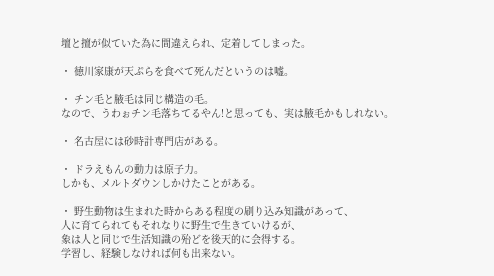壇と擅が似ていた為に間違えられ、定着してしまった。

・ 徳川家康が天ぷらを食べて死んだというのは嘘。

・ チン毛と腋毛は同じ構造の毛。
なので、うわぉチン毛落ちてるやん!と思っても、実は腋毛かもしれない。

・ 名古屋には砂時計専門店がある。

・ ドラえもんの動力は原子力。
しかも、メルトダウンしかけたことがある。

・ 野生動物は生まれた時からある程度の刷り込み知識があって、
人に育てられてもそれなりに野生で生きていけるが、
象は人と同じで生活知識の殆どを後天的に会得する。
学習し、経験しなければ何も出来ない。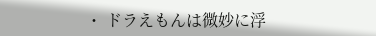・ ドラえもんは微妙に浮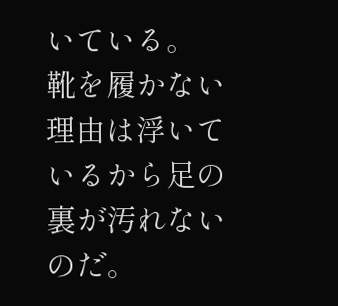いている。
靴を履かない理由は浮いているから足の裏が汚れないのだ。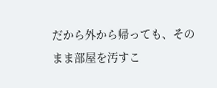だから外から帰っても、そのまま部屋を汚すこ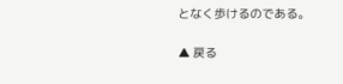となく歩けるのである。


▲ 戻る